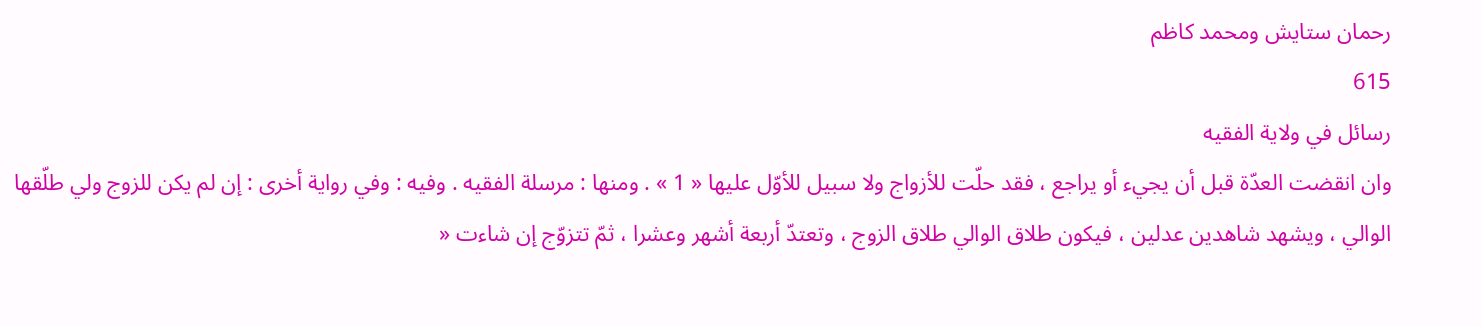رحمان ستايش ومحمد كاظم
615
رسائل في ولاية الفقيه
وان انقضت العدّة قبل أن يجيء أو يراجع ، فقد حلّت للأزواج ولا سبيل للأوّل عليها « 1 » . ومنها : مرسلة الفقيه . وفيه : وفي رواية أخرى : إن لم يكن للزوج ولي طلّقها الوالي ، ويشهد شاهدين عدلين ، فيكون طلاق الوالي طلاق الزوج ، وتعتدّ أربعة أشهر وعشرا ، ثمّ تتزوّج إن شاءت «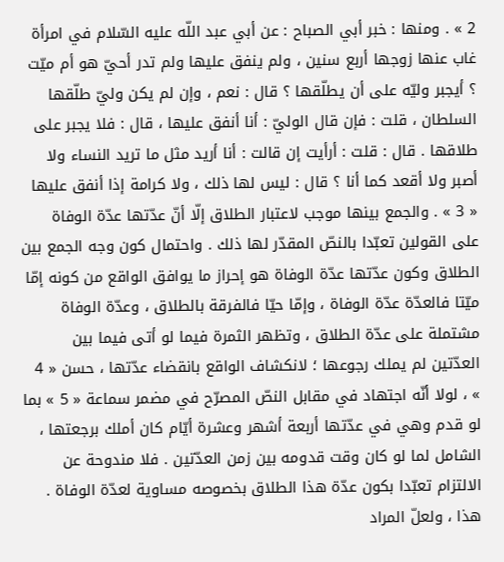2 » . ومنها : خبر أبي الصباح : عن أبي عبد اللّه عليه السّلام في امرأة غاب عنها زوجها أربع سنين ، ولم ينفق عليها ولم تدر أحيّ هو أم ميّت ؟ أيجبر وليّه على أن يطلّقها ؟ قال : نعم ، وإن لم يكن وليّ طلّقها السلطان ، قلت : فإن قال الوليّ : أنا أنفق عليها ، قال : فلا يجبر على طلاقها . قال : قلت : أرأيت إن قالت : أنا أريد مثل ما تريد النساء ولا أصبر ولا أقعد كما أنا ؟ قال : ليس لها ذلك ، ولا كرامة إذا أنفق عليها « 3 » . والجمع بينها موجب لاعتبار الطلاق إلّا أنّ عدّتها عدّة الوفاة على القولين تعبّدا بالنصّ المقدّر لها ذلك . واحتمال كون وجه الجمع بين الطلاق وكون عدّتها عدّة الوفاة هو إحراز ما يوافق الواقع من كونه إمّا ميّتا فالعدّة عدّة الوفاة ، وإمّا حيّا فالفرقة بالطلاق ، وعدّة الوفاة مشتملة على عدّة الطلاق ، وتظهر الثمرة فيما لو أتى فيما بين العدّتين لم يملك رجوعها ؛ لانكشاف الواقع بانقضاء عدّتها ، حسن « 4 » ، لولا أنّه اجتهاد في مقابل النصّ المصرّح في مضمر سماعة « 5 » بما لو قدم وهي في عدّتها أربعة أشهر وعشرة أيّام كان أملك برجعتها ، الشامل لما لو كان وقت قدومه بين زمن العدّتين . فلا مندوحة عن الالتزام تعبّدا بكون عدّة هذا الطلاق بخصوصه مساوية لعدّة الوفاة . هذا ، ولعلّ المراد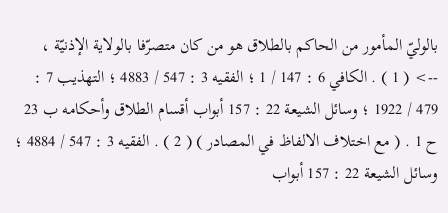بالوليّ المأمور من الحاكم بالطلاق هو من كان متصرّفا بالولاية الإذنيّة ،
--> ( 1 ) . الكافي 6 : 147 / 1 ؛ الفقيه 3 : 547 / 4883 ؛ التهذيب 7 : 479 / 1922 ؛ وسائل الشيعة 22 : 157 أبواب أقسام الطلاق وأحكامه ب 23 ح 1 . ( مع اختلاف الالفاظ في المصادر ) ( 2 ) . الفقيه 3 : 547 / 4884 ؛ وسائل الشيعة 22 : 157 أبواب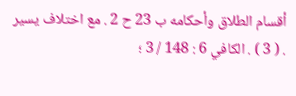أقسام الطلاق وأحكامه ب 23 ح 2 . مع اختلاف يسير . ( 3 ) . الكافي 6 : 148 / 3 ؛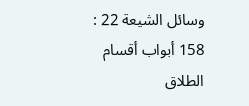وسائل الشيعة 22 : 158 أبواب أقسام الطلاق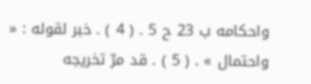واحكامه ب 23 ح 5 . ( 4 ) . خبر لقوله : « واحتمال » . ( 5 ) . قد مرّ تخريجه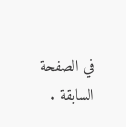في الصفحة السابقة .